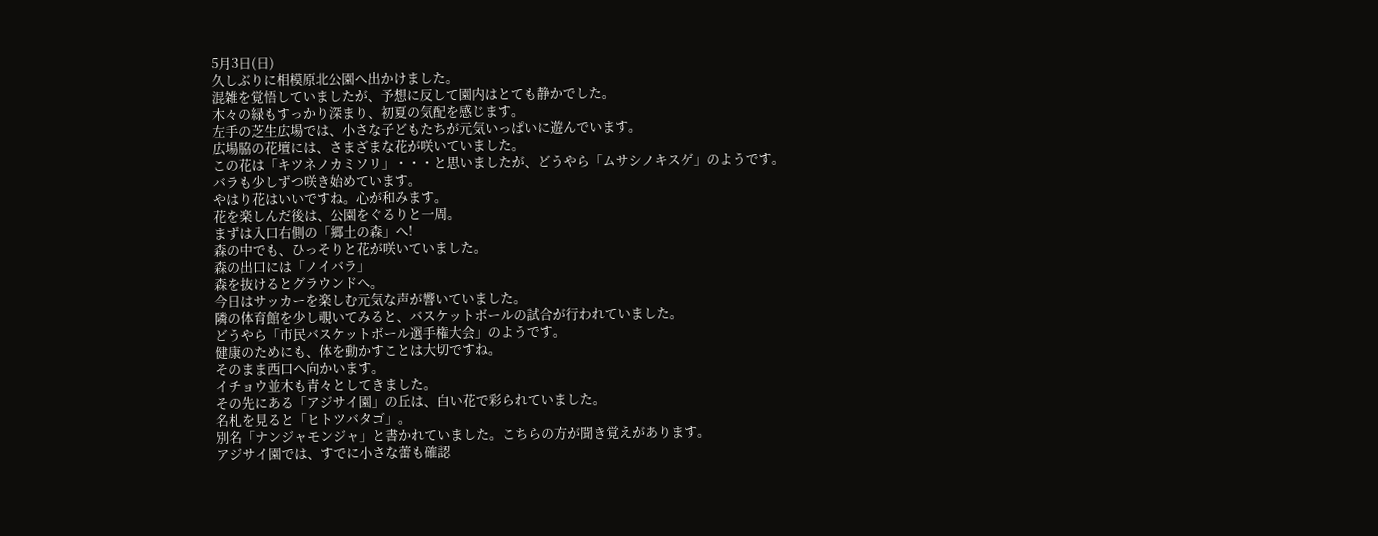5月3日(日)
久しぶりに相模原北公園へ出かけました。
混雑を覚悟していましたが、予想に反して園内はとても静かでした。
木々の緑もすっかり深まり、初夏の気配を感じます。
左手の芝生広場では、小さな子どもたちが元気いっぱいに遊んでいます。
広場脇の花壇には、さまざまな花が咲いていました。
この花は「キツネノカミソリ」・・・と思いましたが、どうやら「ムサシノキスゲ」のようです。
バラも少しずつ咲き始めています。
やはり花はいいですね。心が和みます。
花を楽しんだ後は、公園をぐるりと一周。
まずは入口右側の「郷土の森」へ!
森の中でも、ひっそりと花が咲いていました。
森の出口には「ノイバラ」
森を抜けるとグラウンドへ。
今日はサッカーを楽しむ元気な声が響いていました。
隣の体育館を少し覗いてみると、バスケットボールの試合が行われていました。
どうやら「市民バスケットボール選手権大会」のようです。
健康のためにも、体を動かすことは大切ですね。
そのまま西口へ向かいます。
イチョウ並木も青々としてきました。
その先にある「アジサイ園」の丘は、白い花で彩られていました。
名札を見ると「ヒトツバタゴ」。
別名「ナンジャモンジャ」と書かれていました。こちらの方が聞き覚えがあります。
アジサイ園では、すでに小さな蕾も確認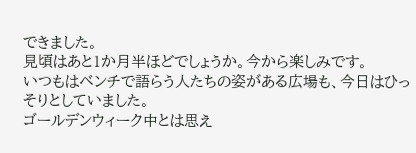できました。
見頃はあと1か月半ほどでしょうか。今から楽しみです。
いつもはベンチで語らう人たちの姿がある広場も、今日はひっそりとしていました。
ゴールデンウィーク中とは思え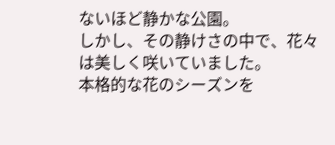ないほど静かな公園。
しかし、その静けさの中で、花々は美しく咲いていました。
本格的な花のシーズンを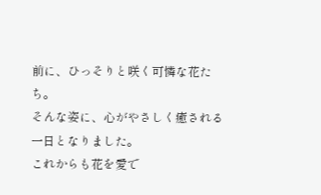前に、ひっそりと咲く可憐な花たち。
そんな姿に、心がやさしく癒される一日となりました。
これからも花を愛で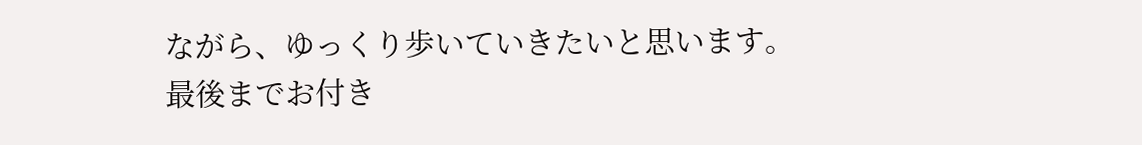ながら、ゆっくり歩いていきたいと思います。
最後までお付き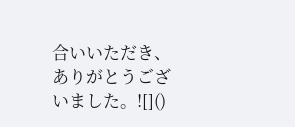合いいただき、ありがとうございました。![]()